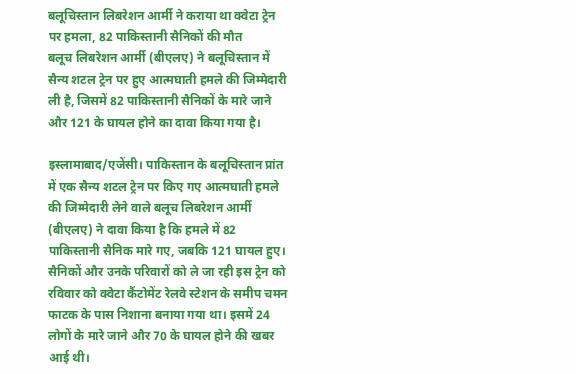बलूचिस्तान लिबरेशन आर्मी ने कराया था क्वेटा ट्रेन पर हमला, 82 पाकिस्तानी सैनिकों की मौत
बलूच लिबरेशन आर्मी (बीएलए) ने बलूचिस्तान में सैन्य शटल ट्रेन पर हुए आत्मघाती हमले की जिम्मेदारी ली है, जिसमें 82 पाकिस्तानी सैनिकों के मारे जाने और 121 के घायल होने का दावा किया गया है।

इस्लामाबाद/एजेंसी। पाकिस्तान के बलूचिस्तान प्रांत में एक सैन्य शटल ट्रेन पर किए गए आत्मघाती हमले की जिम्मेदारी लेने वाले बलूच लिबरेशन आर्मी (बीएलए) ने दावा किया है कि हमले में 82 पाकिस्तानी सैनिक मारे गए, जबकि 121 घायल हुए। सैनिकों और उनके परिवारों को ले जा रही इस ट्रेन को रविवार को क्वेटा कैंटोमेंट रेलवे स्टेशन के समीप चमन फाटक के पास निशाना बनाया गया था। इसमें 24 लोगों के मारे जाने और 70 के घायल होने की खबर आई थी।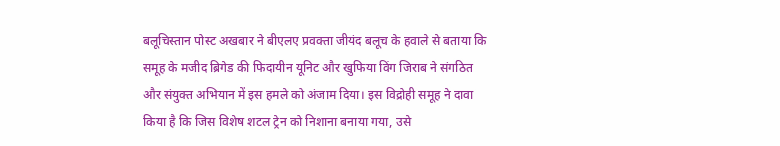बलूचिस्तान पोस्ट अखबार ने बीएलए प्रवक्ता जीयंद बलूच के हवाले से बताया कि समूह के मजीद ब्रिगेड की फिदायीन यूनिट और खुफिया विंग जिराब ने संगठित और संयुक्त अभियान में इस हमले को अंजाम दिया। इस विद्रोही समूह ने दावा किया है कि जिस विशेष शटल ट्रेन को निशाना बनाया गया, उसे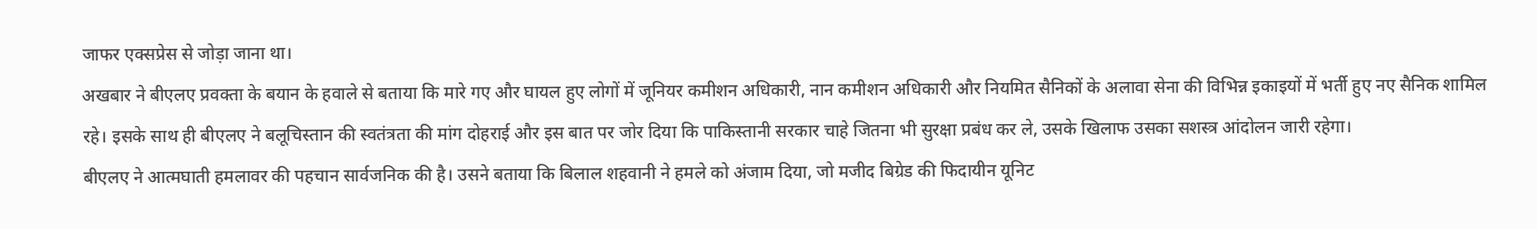जाफर एक्सप्रेस से जोड़ा जाना था।
अखबार ने बीएलए प्रवक्ता के बयान के हवाले से बताया कि मारे गए और घायल हुए लोगों में जूनियर कमीशन अधिकारी, नान कमीशन अधिकारी और नियमित सैनिकों के अलावा सेना की विभिन्न इकाइयों में भर्ती हुए नए सैनिक शामिल रहे। इसके साथ ही बीएलए ने बलूचिस्तान की स्वतंत्रता की मांग दोहराई और इस बात पर जोर दिया कि पाकिस्तानी सरकार चाहे जितना भी सुरक्षा प्रबंध कर ले, उसके खिलाफ उसका सशस्त्र आंदोलन जारी रहेगा।
बीएलए ने आत्मघाती हमलावर की पहचान सार्वजनिक की है। उसने बताया कि बिलाल शहवानी ने हमले को अंजाम दिया, जो मजीद बिग्रेड की फिदायीन यूनिट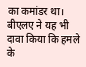का कमांडर था। बीएलए ने यह भी दावा किया कि हमले के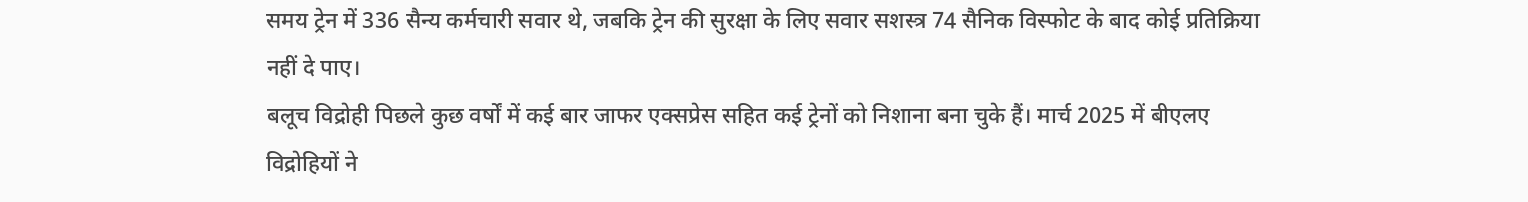समय ट्रेन में 336 सैन्य कर्मचारी सवार थे, जबकि ट्रेन की सुरक्षा के लिए सवार सशस्त्र 74 सैनिक विस्फोट के बाद कोई प्रतिक्रिया नहीं दे पाए।
बलूच विद्रोही पिछले कुछ वर्षों में कई बार जाफर एक्सप्रेस सहित कई ट्रेनों को निशाना बना चुके हैं। मार्च 2025 में बीएलए विद्रोहियों ने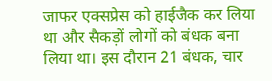जाफर एक्सप्रेस को हाईजैक कर लिया था और सैकड़ों लोगों को बंधक बना लिया था। इस दौरान 21 बंधक, चार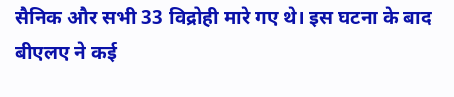सैनिक और सभी 33 विद्रोही मारे गए थे। इस घटना के बाद बीएलए ने कई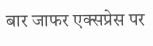बार जाफर एक्सप्रेस पर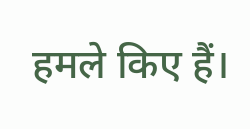हमले किए हैं।